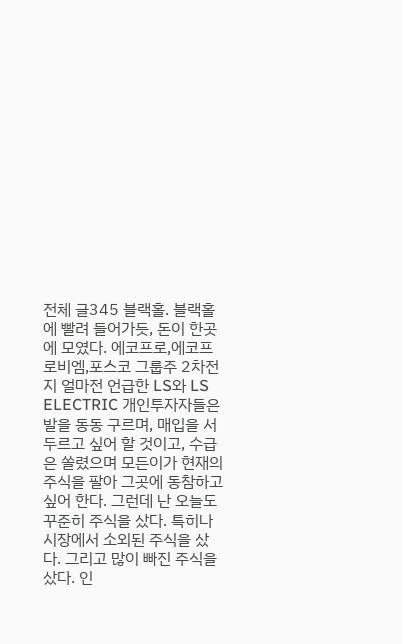전체 글345 블랙홀. 블랙홀에 빨려 들어가듯, 돈이 한곳에 모였다. 에코프로,에코프로비엠,포스코 그룹주 2차전지 얼마전 언급한 LS와 LS ELECTRIC 개인투자자들은 발을 동동 구르며, 매입을 서두르고 싶어 할 것이고, 수급은 쏠렸으며 모든이가 현재의 주식을 팔아 그곳에 동참하고 싶어 한다. 그런데 난 오늘도 꾸준히 주식을 샀다. 특히나 시장에서 소외된 주식을 샀다. 그리고 많이 빠진 주식을 샀다. 인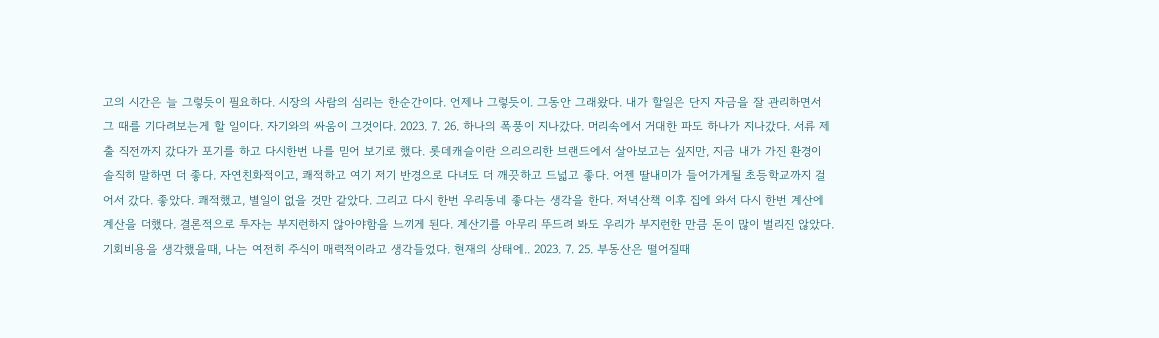고의 시간은 늘 그렇듯이 필요하다. 시장의 사람의 심리는 한순간이다. 언제나 그렇듯이. 그동안 그래왔다. 내가 할일은 단지 자금을 잘 관리하면서 그 때를 기다려보는게 할 일이다. 자기와의 싸움이 그것이다. 2023. 7. 26. 하나의 폭풍이 지나갔다. 머리속에서 거대한 파도 하나가 지나갔다. 서류 제출 직전까지 갔다가 포기를 하고 다시한번 나를 믿어 보기로 했다. 롯데캐슬이란 으리으리한 브랜드에서 살아보고는 싶지만, 지금 내가 가진 환경이 솔직히 말하면 더 좋다. 자연친화적이고, 쾌적하고 여기 저기 반경으로 다녀도 더 깨끗하고 드넓고 좋다. 어젠 딸내미가 들어가게될 초등학교까지 걸어서 갔다. 좋았다. 쾌적했고, 별일이 없을 것만 같았다. 그리고 다시 한번 우리동네 좋다는 생각을 한다. 저녁산책 이후 집에 와서 다시 한번 계산에 계산을 더했다. 결론적으로 투자는 부지런하지 않아야함을 느끼게 된다. 계산기를 아무리 뚜드려 봐도 우리가 부지런한 만큼 돈이 많이 벌리진 않았다. 기회비용을 생각했을때, 나는 여전히 주식이 매력적이라고 생각들었다. 현재의 상태에.. 2023. 7. 25. 부동산은 떨어질때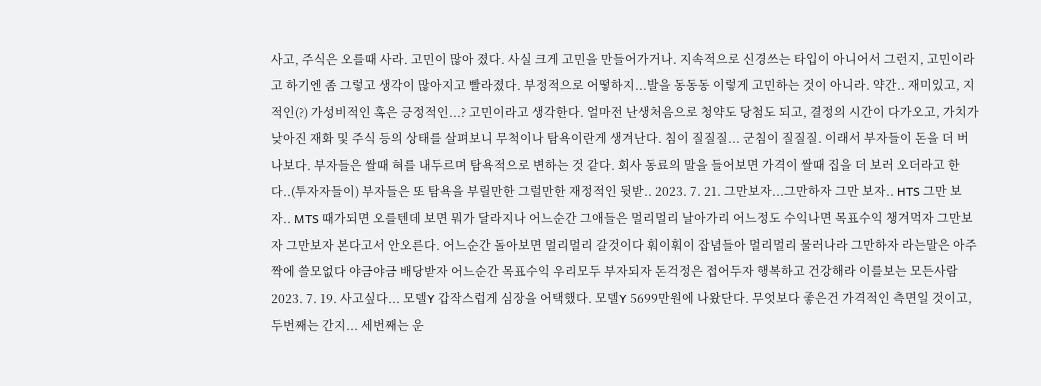사고, 주식은 오를때 사라. 고민이 많아 졌다. 사실 크게 고민을 만들어가거나. 지속적으로 신경쓰는 타입이 아니어서 그런지, 고민이라고 하기엔 좀 그렇고 생각이 많아지고 빨라졌다. 부정적으로 어떻하지...발을 동동동 이렇게 고민하는 것이 아니라. 약간.. 재미있고, 지적인(?) 가성비적인 혹은 긍정적인...? 고민이라고 생각한다. 얼마전 난생처음으로 청약도 당첨도 되고, 결정의 시간이 다가오고, 가치가 낮아진 재화 및 주식 등의 상태를 살펴보니 무척이나 탐욕이란게 생겨난다. 침이 질질질... 군침이 질질질. 이래서 부자들이 돈을 더 버나보다. 부자들은 쌀때 혀를 내두르며 탐욕적으로 변하는 것 같다. 회사 동료의 말을 들어보면 가격이 쌀때 집을 더 보러 오더라고 한다..(투자자들이) 부자들은 또 탐욕을 부릴만한 그럴만한 재정적인 뒷받.. 2023. 7. 21. 그만보자...그만하자 그만 보자.. HTS 그만 보자.. MTS 때가되면 오를텐데 보면 뭐가 달라지나 어느순간 그애들은 멀리멀리 날아가리 어느정도 수익나면 목표수익 챙겨먹자 그만보자 그만보자 본다고서 안오른다. 어느순간 돌아보면 멀리멀리 갈것이다 훠이훠이 잡념들아 멀리멀리 물러나라 그만하자 라는말은 아주짝에 쓸모없다 야금야금 배당받자 어느순간 목표수익 우리모두 부자되자 돈걱정은 접어두자 행복하고 건강해라 이를보는 모든사람 2023. 7. 19. 사고싶다... 모델Y 갑작스럽게 심장을 어택했다. 모델Y 5699만원에 나왔단다. 무엇보다 좋은건 가격적인 측면일 것이고, 두번째는 간지... 세번째는 운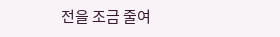전을 조금 줄여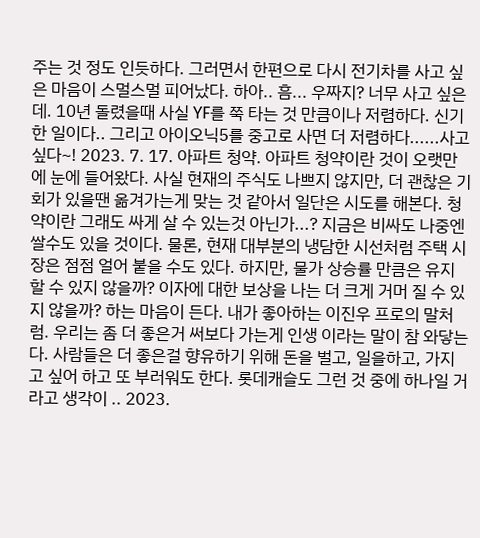주는 것 정도 인듯하다. 그러면서 한편으로 다시 전기차를 사고 싶은 마음이 스멀스멀 피어났다. 하아.. 흠... 우짜지? 너무 사고 싶은데. 10년 돌렸을때 사실 YF를 쭉 타는 것 만큼이나 저렴하다. 신기한 일이다.. 그리고 아이오닉5를 중고로 사면 더 저렴하다......사고싶다~! 2023. 7. 17. 아파트 청약. 아파트 청약이란 것이 오랫만에 눈에 들어왔다. 사실 현재의 주식도 나쁘지 않지만, 더 괜찮은 기회가 있을땐 옮겨가는게 맞는 것 같아서 일단은 시도를 해본다. 청약이란 그래도 싸게 살 수 있는것 아닌가...? 지금은 비싸도 나중엔 쌀수도 있을 것이다. 물론, 현재 대부분의 냉담한 시선처럼 주택 시장은 점점 얼어 붙을 수도 있다. 하지만, 물가 상승률 만큼은 유지 할 수 있지 않을까? 이자에 대한 보상을 나는 더 크게 거머 질 수 있지 않을까? 하는 마음이 든다. 내가 좋아하는 이진우 프로의 말처럼. 우리는 좀 더 좋은거 써보다 가는게 인생 이라는 말이 참 와닿는다. 사람들은 더 좋은걸 향유하기 위해 돈을 벌고, 일을하고, 가지고 싶어 하고 또 부러워도 한다. 롯데캐슬도 그런 것 중에 하나일 거라고 생각이 .. 2023.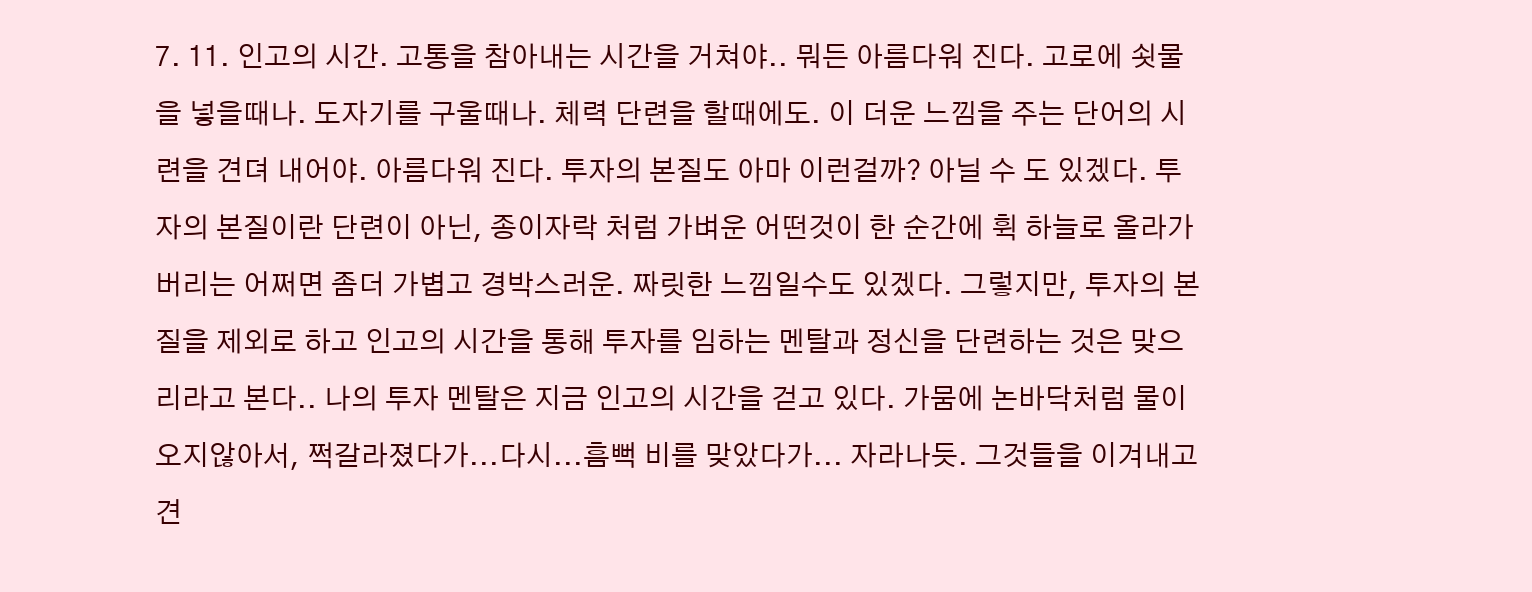7. 11. 인고의 시간. 고통을 참아내는 시간을 거쳐야.. 뭐든 아름다워 진다. 고로에 쇳물을 넣을때나. 도자기를 구울때나. 체력 단련을 할때에도. 이 더운 느낌을 주는 단어의 시련을 견뎌 내어야. 아름다워 진다. 투자의 본질도 아마 이런걸까? 아닐 수 도 있겠다. 투자의 본질이란 단련이 아닌, 종이자락 처럼 가벼운 어떤것이 한 순간에 휙 하늘로 올라가버리는 어쩌면 좀더 가볍고 경박스러운. 짜릿한 느낌일수도 있겠다. 그렇지만, 투자의 본질을 제외로 하고 인고의 시간을 통해 투자를 임하는 멘탈과 정신을 단련하는 것은 맞으리라고 본다.. 나의 투자 멘탈은 지금 인고의 시간을 걷고 있다. 가뭄에 논바닥처럼 물이 오지않아서, 쩍갈라졌다가...다시...흠뻑 비를 맞았다가... 자라나듯. 그것들을 이겨내고 견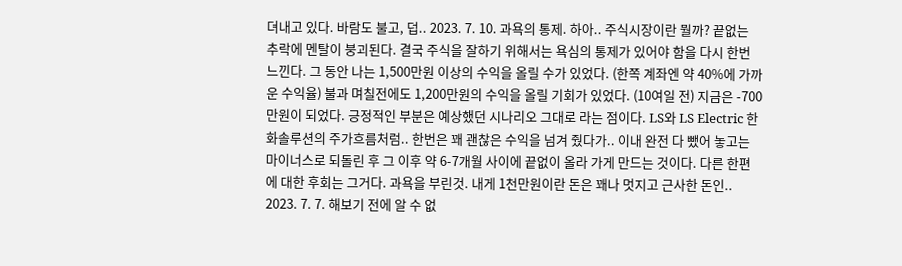뎌내고 있다. 바람도 불고, 덥.. 2023. 7. 10. 과욕의 통제. 하아.. 주식시장이란 뭘까? 끝없는 추락에 멘탈이 붕괴된다. 결국 주식을 잘하기 위해서는 욕심의 통제가 있어야 함을 다시 한번 느낀다. 그 동안 나는 1,500만원 이상의 수익을 올릴 수가 있었다. (한쪽 계좌엔 약 40%에 가까운 수익율) 불과 며칠전에도 1,200만원의 수익을 올릴 기회가 있었다. (10여일 전) 지금은 -700만원이 되었다. 긍정적인 부분은 예상했던 시나리오 그대로 라는 점이다. LS와 LS Electric 한화솔루션의 주가흐름처럼.. 한번은 꽤 괜찮은 수익을 넘겨 줬다가.. 이내 완전 다 뺐어 놓고는 마이너스로 되돌린 후 그 이후 약 6-7개월 사이에 끝없이 올라 가게 만드는 것이다. 다른 한편에 대한 후회는 그거다. 과욕을 부린것. 내게 1천만원이란 돈은 꽤나 멋지고 근사한 돈인.. 2023. 7. 7. 해보기 전에 알 수 없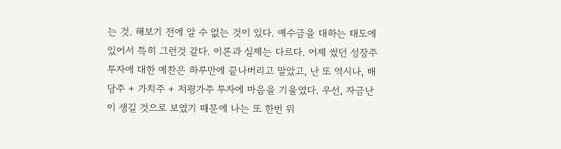는 것. 해보기 전에 알 수 없는 것이 있다. 예수금을 대하는 태도에 있어서 특히 그런것 같다. 이론과 실제는 다르다. 어제 썼던 성장주 투자에 대한 예찬은 하루만에 끝나버리고 말았고, 난 또 역시나, 배당주 + 가치주 + 저평가주 투자에 마음을 기울였다. 우선, 자금난이 생길 것으로 보였기 때문에 나는 또 한번 위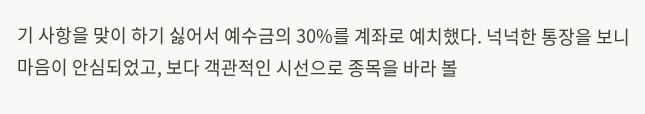기 사항을 맞이 하기 싫어서 예수금의 30%를 계좌로 예치했다. 넉넉한 통장을 보니 마음이 안심되었고, 보다 객관적인 시선으로 종목을 바라 볼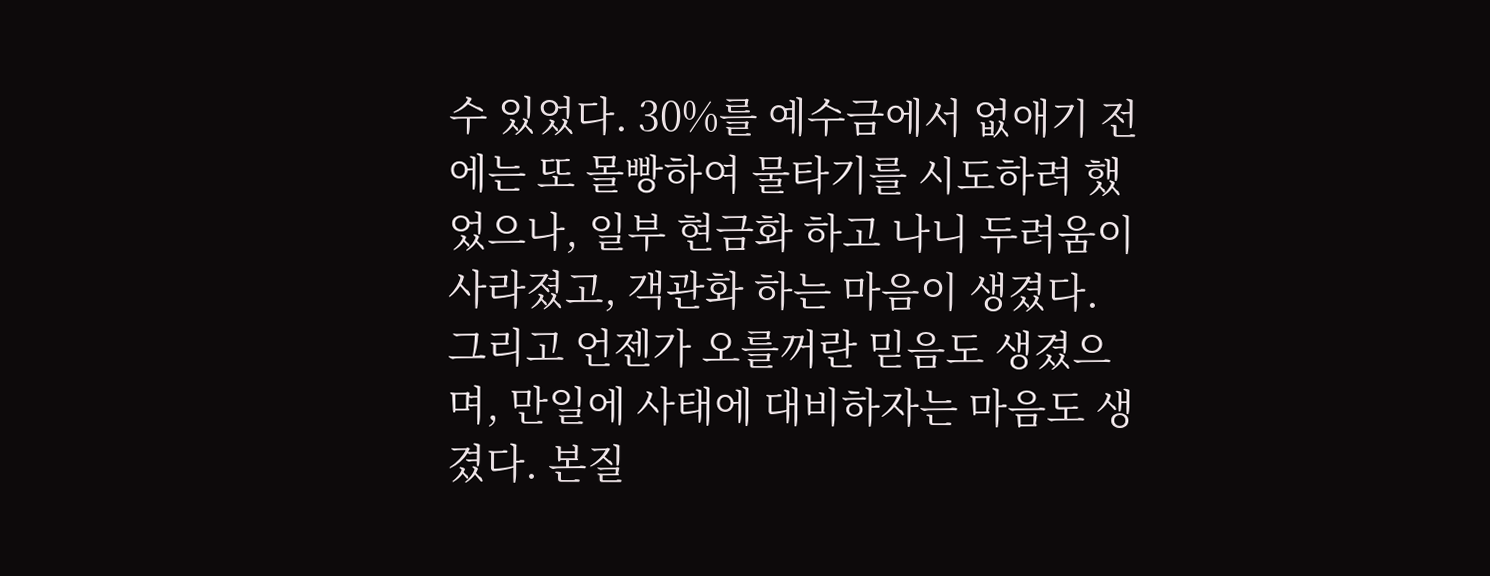수 있었다. 30%를 예수금에서 없애기 전에는 또 몰빵하여 물타기를 시도하려 했었으나, 일부 현금화 하고 나니 두려움이 사라졌고, 객관화 하는 마음이 생겼다. 그리고 언젠가 오를꺼란 믿음도 생겼으며, 만일에 사태에 대비하자는 마음도 생겼다. 본질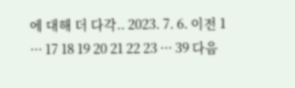에 대해 더 다각.. 2023. 7. 6. 이전 1 ··· 17 18 19 20 21 22 23 ··· 39 다음